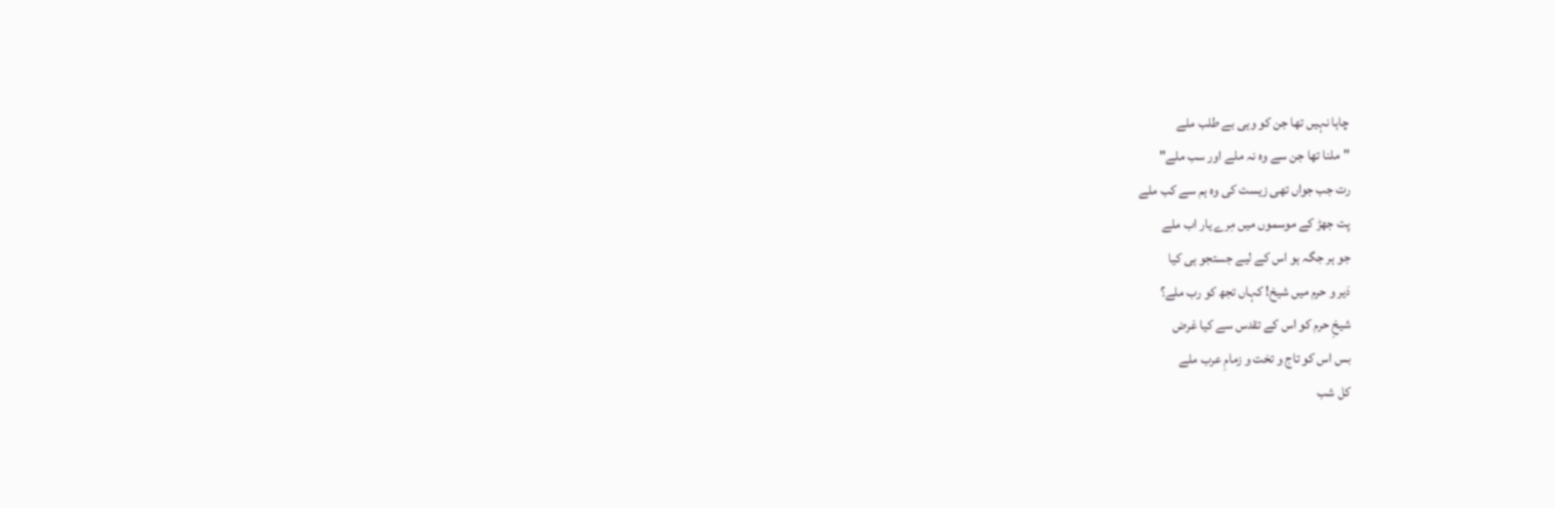چاہا نہیں تھا جن کو وہی بے طلب ملے
"ملنا تھا جن سے وہ نہ ملے اور سب ملے"
رت جب جواں تھی زیست کی وہ ہم سے کب ملے
پت جھڑ کے موسموں میں مِرے یار اب ملے
جو ہر جگہ ہو اس کے لیے جستجو ہی کیا
دَیر و حرم میں شیخ! کہاں تجھ کو رب ملے؟
شیخِ حرم کو اس کے تقدس سے کیا غرض
بس اس کو تاج و تخت و زمامِ عرب ملے
کل شب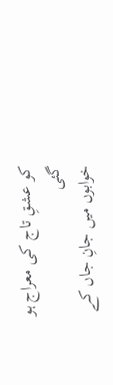کو عشقِ تاج کی معراج ہو گئی
خوابوں میں جانِ جاں کے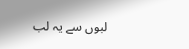لبوں سے یہ لب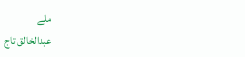ملے
عبدالخالق تاج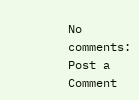No comments:
Post a Comment